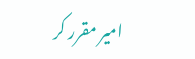امیر مقرر کر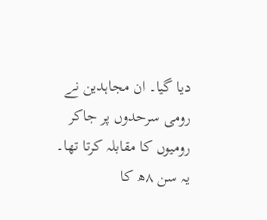دیا گیا۔ ان مجاہدین نے رومی سرحدوں پر جاکر رومیوں کا مقابلہ کرتا تھا۔ یہ سن ۸ھ کا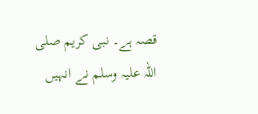قصہ ہے۔ نبی کریم صلی اللہ علیہ وسلم نے انہیں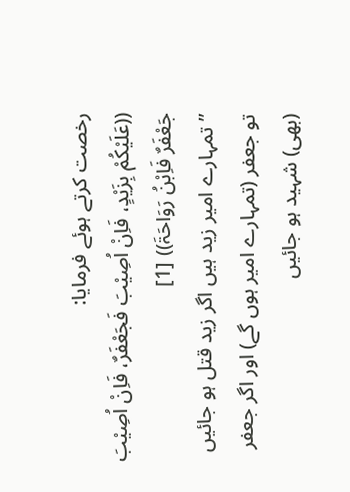رخصت کرتے ہوئے فرمایا:
((عَلَیْکُمْ بِزَیْدٍ، فَاِنْ اُصِیْبَ فَجَعْفَرٌ، فَاِنْ اُصِیْبَ جَعْفَرٌ فَاِبْنُ رَوَاحَۃَ)) [1]
’’تمہارے امیر زید ہیں اگر زید قتل ہو جائیں تو جعفر (تمہارے امیر ہوں گے) اور اگر جعفر (بھی) شہید ہو جائیں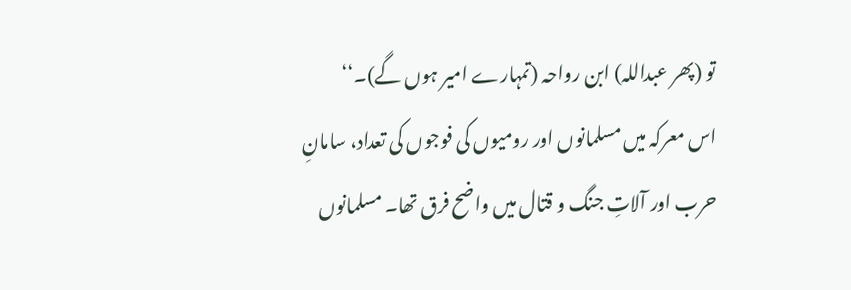تو (پھر عبداللہ) ابن رواحہ (تمہارے امیر ہوں گے)۔‘‘
اس معرکہ میں مسلمانوں اور رومیوں کی فوجوں کی تعداد، سامانِ حرب اور آلاتِ جنگ و قتال میں واضح فرق تھا۔ مسلمانوں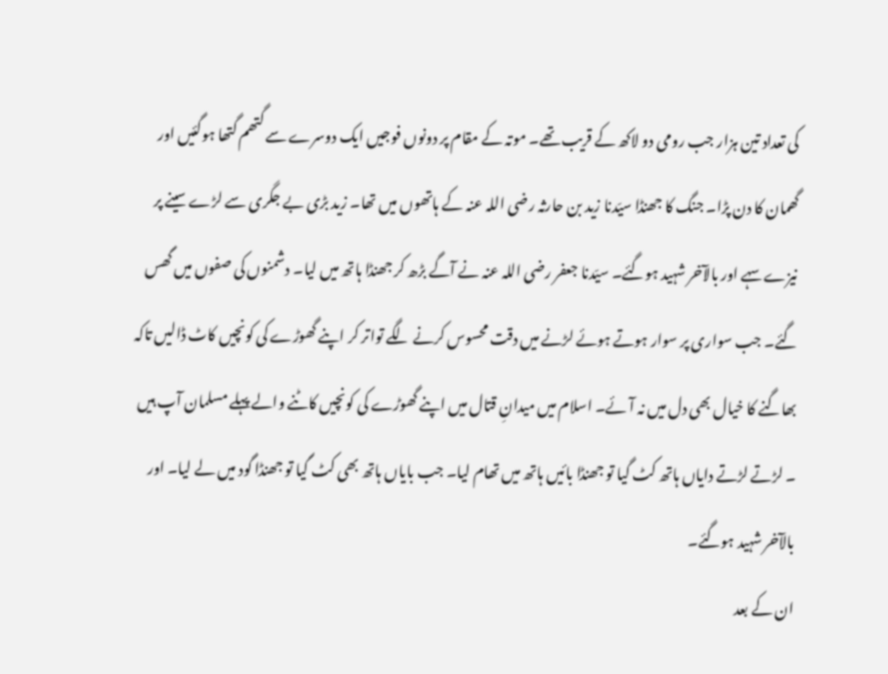کی تعداد تین ہزار جب رومی دو لاکھ کے قریب تھے۔ موتہ کے مقام پر دونوں فوجیں ایک دوسرے سے گتھم گتھا ہوگئیں اور گھمان کا دن پڑا۔ جنگ کا جھنڈا سیّدنا زید بن حارثہ رضی اللہ عنہ کے ہاتھوں میں تھا۔ زید بڑی بے جگری سے لڑے سینے پر نیزے سہے اور بالآخر شہید ہوگئے۔ سیّدنا جعفر رضی اللہ عنہ نے آگے بڑھ کر جھنڈا ہاتھ میں لیا۔ دشمنوں کی صفوں میں گھس گئے۔ جب سواری پر سوار ہوتے ہوئے لڑنے میں دقت محسوس کرنے لگے تواتر کر اپنے گھوڑے کی کونچیں کاٹ ڈالیں تاکہ بھاگنے کا خیال بھی دل میں نہ آئے۔ اسلام میں میدانِ قتال میں اپنے گھوڑے کی کونچیں کاٹنے والے پہلے مسلمان آپ ہیں ۔ لڑتے لڑتے دایاں ہاتھ کٹ گیا تو جھنڈا بائیں ہاتھ میں تھام لیا۔ جب بایاں ہاتھ بھی کٹ گیا تو جھنڈا گود میں لے لیا۔ اور بالآخر شہید ہوگئے۔
ان کے بعد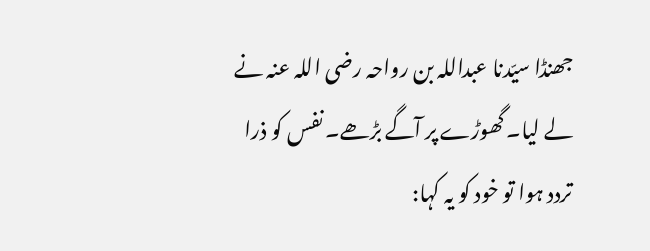جھنڈا سیّدنا عبداللہ بن رواحہ رضی اللہ عنہ نے لے لیا۔ گھوڑے پر آگے بڑھے۔ نفس کو ذرا تردد ہوا تو خود کو یہ کہا: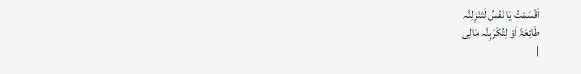اَقْسَمْتُ یَا نَفْسُ لَتَنْزِلِنَّہ
طَائِعَۃً اَوْ لِتُکْرَہِنَّہ مَالِی
|